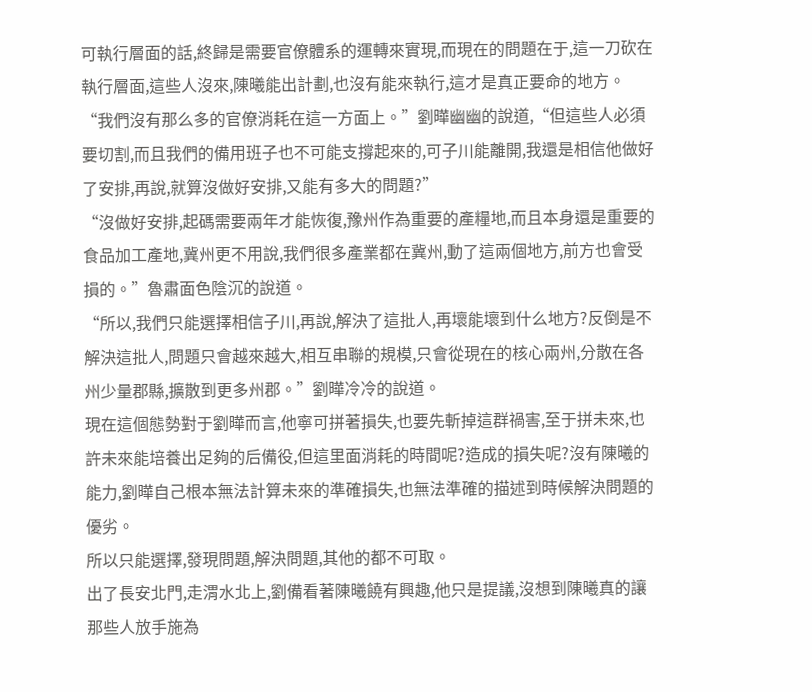可執行層面的話,終歸是需要官僚體系的運轉來實現,而現在的問題在于,這一刀砍在執行層面,這些人沒來,陳曦能出計劃,也沒有能來執行,這才是真正要命的地方。
“我們沒有那么多的官僚消耗在這一方面上。”劉曄幽幽的說道,“但這些人必須要切割,而且我們的備用班子也不可能支撐起來的,可子川能離開,我還是相信他做好了安排,再說,就算沒做好安排,又能有多大的問題?”
“沒做好安排,起碼需要兩年才能恢復,豫州作為重要的產糧地,而且本身還是重要的食品加工產地,冀州更不用說,我們很多產業都在冀州,動了這兩個地方,前方也會受損的。”魯肅面色陰沉的說道。
“所以,我們只能選擇相信子川,再說,解決了這批人,再壞能壞到什么地方?反倒是不解決這批人,問題只會越來越大,相互串聯的規模,只會從現在的核心兩州,分散在各州少量郡縣,擴散到更多州郡。”劉曄冷冷的說道。
現在這個態勢對于劉曄而言,他寧可拼著損失,也要先斬掉這群禍害,至于拼未來,也許未來能培養出足夠的后備役,但這里面消耗的時間呢?造成的損失呢?沒有陳曦的能力,劉曄自己根本無法計算未來的準確損失,也無法準確的描述到時候解決問題的優劣。
所以只能選擇,發現問題,解決問題,其他的都不可取。
出了長安北門,走渭水北上,劉備看著陳曦饒有興趣,他只是提議,沒想到陳曦真的讓那些人放手施為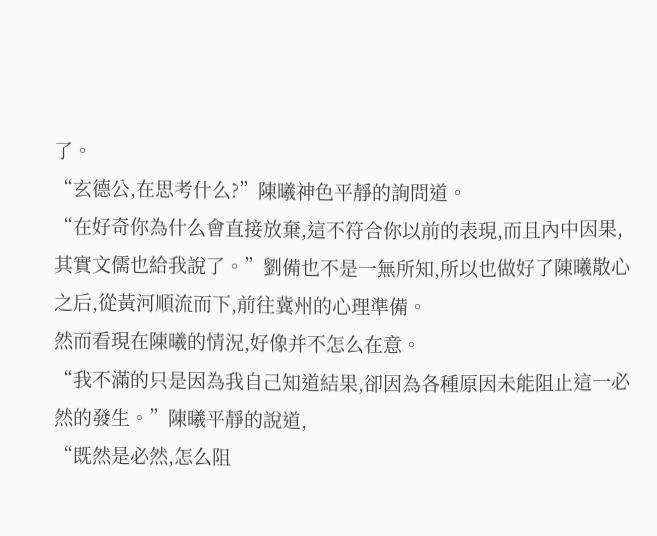了。
“玄德公,在思考什么?”陳曦神色平靜的詢問道。
“在好奇你為什么會直接放棄,這不符合你以前的表現,而且內中因果,其實文儒也給我說了。”劉備也不是一無所知,所以也做好了陳曦散心之后,從黃河順流而下,前往冀州的心理準備。
然而看現在陳曦的情況,好像并不怎么在意。
“我不滿的只是因為我自己知道結果,卻因為各種原因未能阻止這一必然的發生。”陳曦平靜的說道,
“既然是必然,怎么阻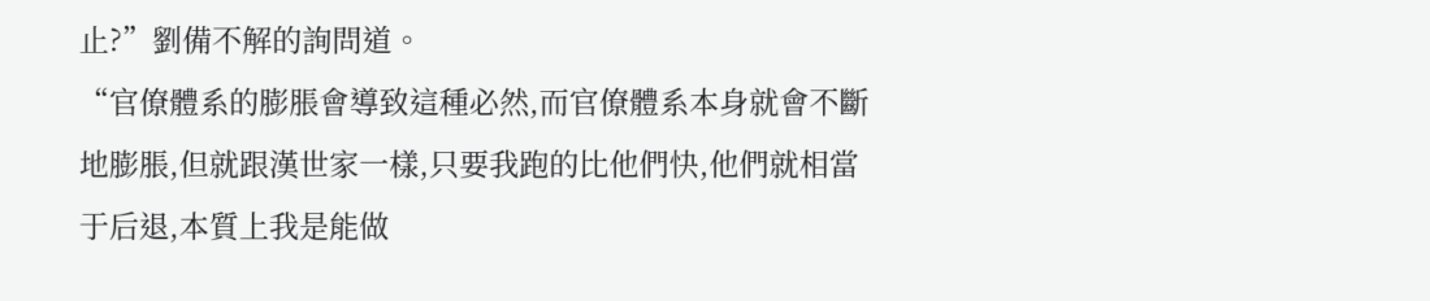止?”劉備不解的詢問道。
“官僚體系的膨脹會導致這種必然,而官僚體系本身就會不斷地膨脹,但就跟漢世家一樣,只要我跑的比他們快,他們就相當于后退,本質上我是能做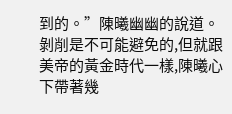到的。”陳曦幽幽的說道。
剝削是不可能避免的,但就跟美帝的黃金時代一樣,陳曦心下帶著幾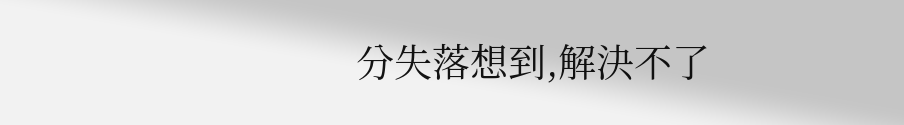分失落想到,解決不了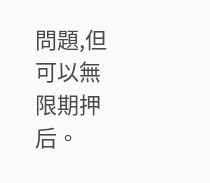問題,但可以無限期押后。